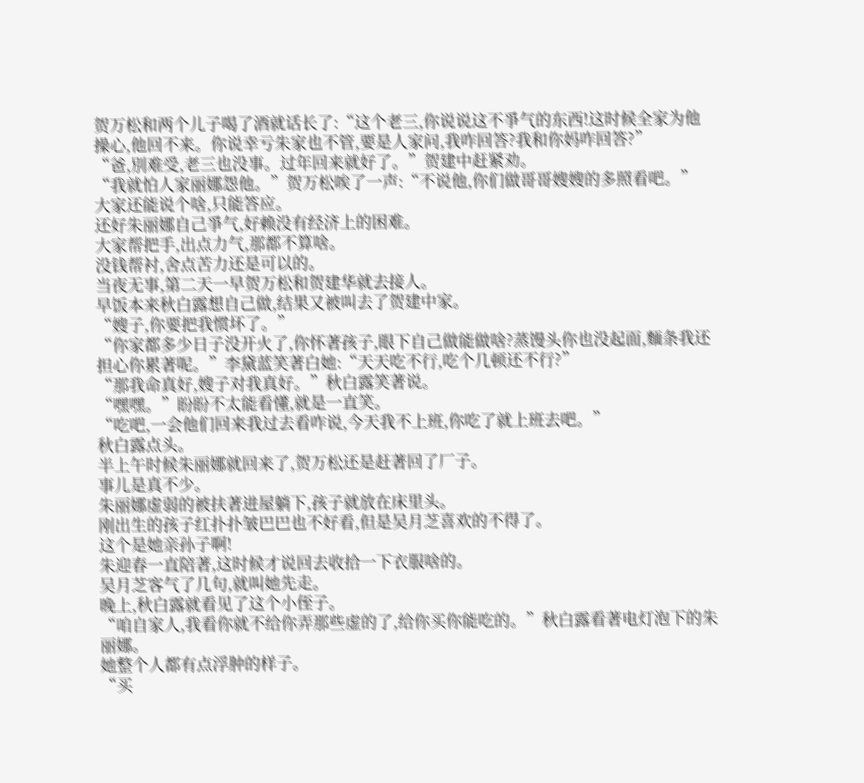贺万松和两个儿子喝了酒就话长了:“这个老三,你说说这不爭气的东西!这时候全家为他操心,他回不来。你说幸亏朱家也不管,要是人家问,我咋回答?我和你妈咋回答?”
“爸,別难受,老三也没事。过年回来就好了。”贺建中赶紧劝。
“我就怕人家丽娜怨他。”贺万松唉了一声:“不说他,你们做哥哥嫂嫂的多照看吧。”
大家还能说个啥,只能答应。
还好朱丽娜自己爭气,好赖没有经济上的困难。
大家帮把手,出点力气,那都不算啥。
没钱帮衬,舍点苦力还是可以的。
当夜无事,第二天一早贺万松和贺建华就去接人。
早饭本来秋白露想自己做,结果又被叫去了贺建中家。
“嫂子,你要把我惯坏了。”
“你家都多少日子没开火了,你怀著孩子,眼下自己做能做啥?蒸馒头你也没起面,麵条我还担心你累著呢。”李黛蓝笑著白她:“天天吃不行,吃个几顿还不行?”
“那我命真好,嫂子对我真好。”秋白露笑著说。
“嘿嘿。”盼盼不太能看懂,就是一直笑。
“吃吧,一会他们回来我过去看咋说,今天我不上班,你吃了就上班去吧。”
秋白露点头。
半上午时候朱丽娜就回来了,贺万松还是赶著回了厂子。
事儿是真不少。
朱丽娜虚弱的被扶著进屋躺下,孩子就放在床里头。
刚出生的孩子红扑扑皱巴巴也不好看,但是吴月芝喜欢的不得了。
这个是她亲孙子啊!
朱迎春一直陪著,这时候才说回去收拾一下衣服啥的。
吴月芝客气了几句,就叫她先走。
晚上,秋白露就看见了这个小侄子。
“咱自家人,我看你就不给你弄那些虚的了,给你买你能吃的。”秋白露看著电灯泡下的朱丽娜。
她整个人都有点浮肿的样子。
“买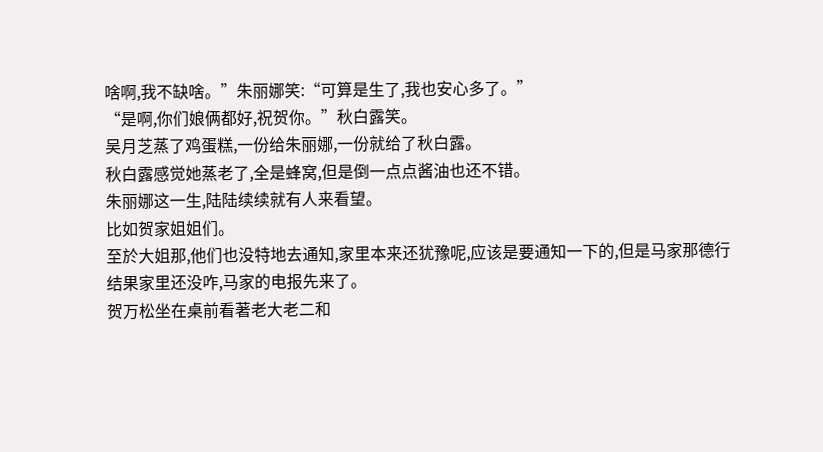啥啊,我不缺啥。”朱丽娜笑:“可算是生了,我也安心多了。”
“是啊,你们娘俩都好,祝贺你。”秋白露笑。
吴月芝蒸了鸡蛋糕,一份给朱丽娜,一份就给了秋白露。
秋白露感觉她蒸老了,全是蜂窝,但是倒一点点酱油也还不错。
朱丽娜这一生,陆陆续续就有人来看望。
比如贺家姐姐们。
至於大姐那,他们也没特地去通知,家里本来还犹豫呢,应该是要通知一下的,但是马家那德行
结果家里还没咋,马家的电报先来了。
贺万松坐在桌前看著老大老二和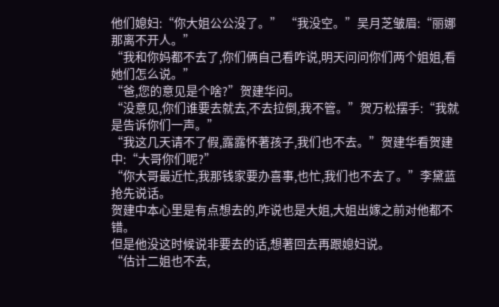他们媳妇:“你大姐公公没了。” “我没空。”吴月芝皱眉:“丽娜那离不开人。”
“我和你妈都不去了,你们俩自己看咋说,明天问问你们两个姐姐,看她们怎么说。”
“爸,您的意见是个啥?”贺建华问。
“没意见,你们谁要去就去,不去拉倒,我不管。”贺万松摆手:“我就是告诉你们一声。”
“我这几天请不了假,露露怀著孩子,我们也不去。”贺建华看贺建中:“大哥你们呢?”
“你大哥最近忙,我那钱家要办喜事,也忙,我们也不去了。”李黛蓝抢先说话。
贺建中本心里是有点想去的,咋说也是大姐,大姐出嫁之前对他都不错。
但是他没这时候说非要去的话,想著回去再跟媳妇说。
“估计二姐也不去,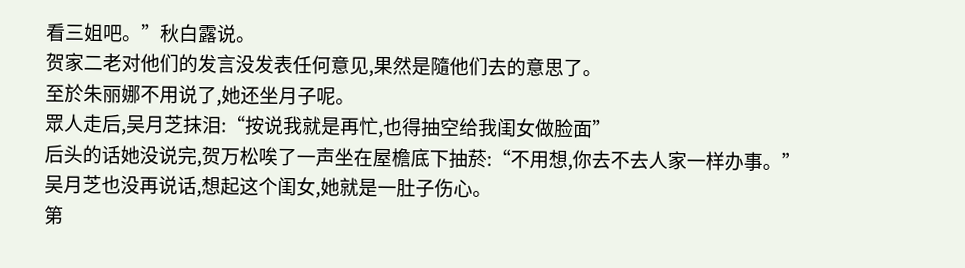看三姐吧。”秋白露说。
贺家二老对他们的发言没发表任何意见,果然是隨他们去的意思了。
至於朱丽娜不用说了,她还坐月子呢。
眾人走后,吴月芝抹泪:“按说我就是再忙,也得抽空给我闺女做脸面”
后头的话她没说完,贺万松唉了一声坐在屋檐底下抽菸:“不用想,你去不去人家一样办事。”
吴月芝也没再说话,想起这个闺女,她就是一肚子伤心。
第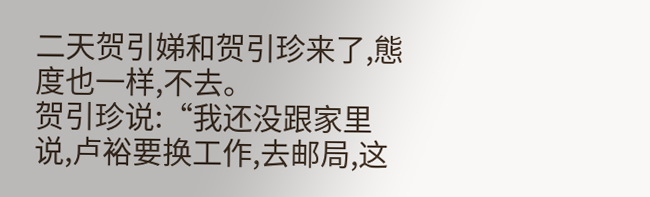二天贺引娣和贺引珍来了,態度也一样,不去。
贺引珍说:“我还没跟家里说,卢裕要换工作,去邮局,这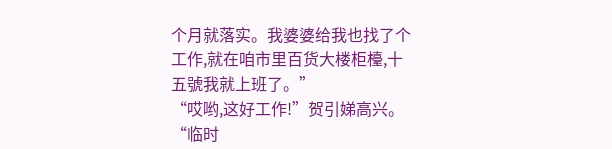个月就落实。我婆婆给我也找了个工作,就在咱市里百货大楼柜檯,十五號我就上班了。”
“哎哟,这好工作!”贺引娣高兴。
“临时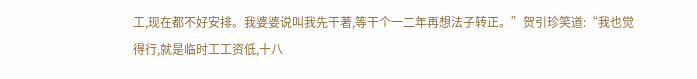工,现在都不好安排。我婆婆说叫我先干著,等干个一二年再想法子转正。”贺引珍笑道:“我也觉得行,就是临时工工资低,十八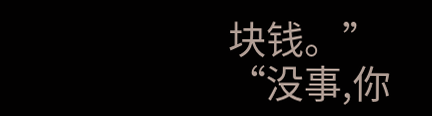块钱。”
“没事,你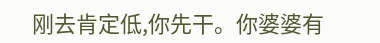刚去肯定低,你先干。你婆婆有